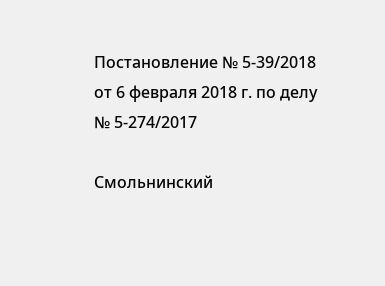Постановление № 5-39/2018 от 6 февраля 2018 г. по делу № 5-274/2017

Смольнинский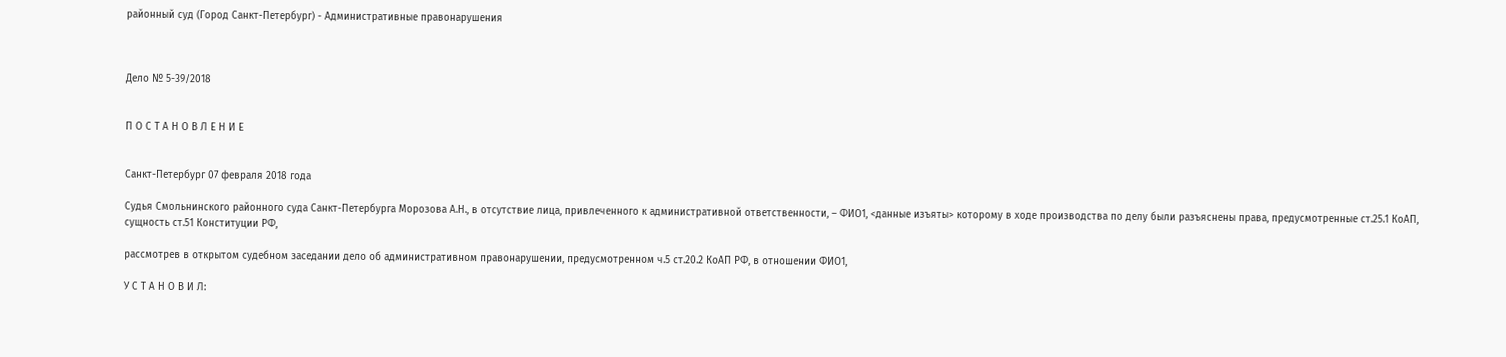районный суд (Город Санкт-Петербург) - Административные правонарушения



Дело № 5-39/2018


П О С Т А Н О В Л Е Н И Е


Санкт-Петербург 07 февраля 2018 года

Судья Смольнинского районного суда Санкт-Петербурга Морозова А.Н., в отсутствие лица, привлеченного к административной ответственности, – ФИО1, <данные изъяты> которому в ходе производства по делу были разъяснены права, предусмотренные ст.25.1 КоАП, сущность ст.51 Конституции РФ,

рассмотрев в открытом судебном заседании дело об административном правонарушении, предусмотренном ч.5 ст.20.2 КоАП РФ, в отношении ФИО1,

У С Т А Н О В И Л: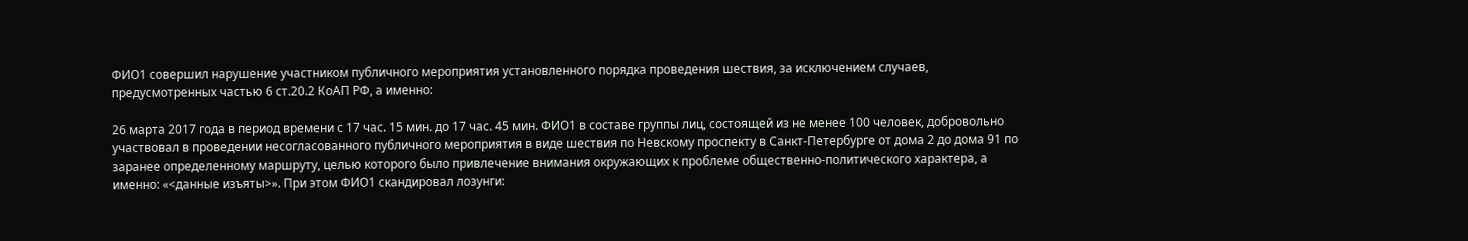ФИО1 совершил нарушение участником публичного мероприятия установленного порядка проведения шествия, за исключением случаев, предусмотренных частью 6 ст.20.2 КоАП РФ, а именно:

26 марта 2017 года в период времени с 17 час. 15 мин. до 17 час. 45 мин. ФИО1 в составе группы лиц, состоящей из не менее 100 человек, добровольно участвовал в проведении несогласованного публичного мероприятия в виде шествия по Невскому проспекту в Санкт-Петербурге от дома 2 до дома 91 по заранее определенному маршруту, целью которого было привлечение внимания окружающих к проблеме общественно-политического характера, а именно: «<данные изъяты>». При этом ФИО1 скандировал лозунги: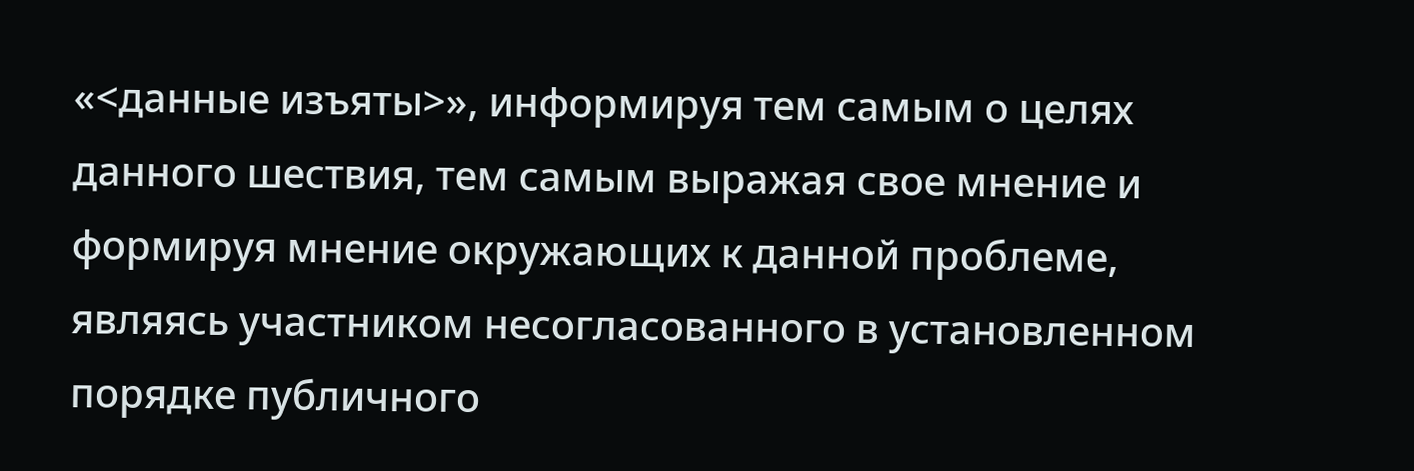«<данные изъяты>», информируя тем самым о целях данного шествия, тем самым выражая свое мнение и формируя мнение окружающих к данной проблеме, являясь участником несогласованного в установленном порядке публичного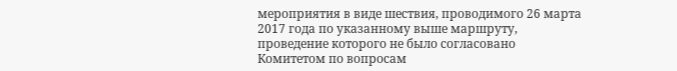мероприятия в виде шествия, проводимого 26 марта 2017 года по указанному выше маршруту, проведение которого не было согласовано Комитетом по вопросам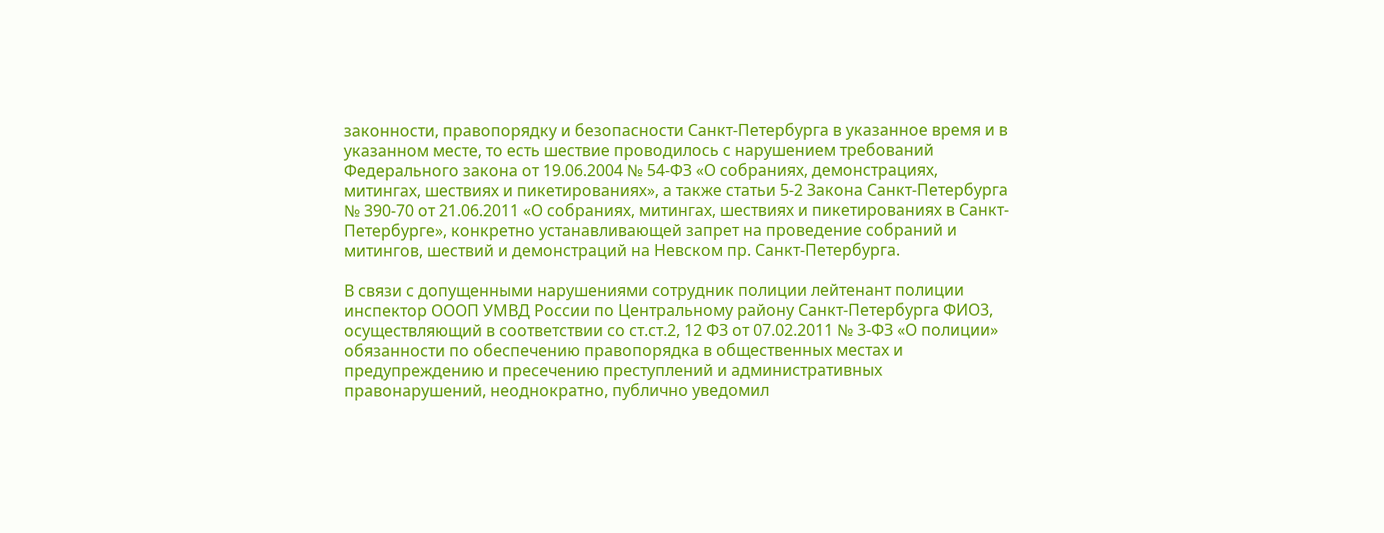законности, правопорядку и безопасности Санкт-Петербурга в указанное время и в указанном месте, то есть шествие проводилось с нарушением требований Федерального закона от 19.06.2004 № 54-ФЗ «О собраниях, демонстрациях, митингах, шествиях и пикетированиях», а также статьи 5-2 Закона Санкт-Петербурга № 390-70 от 21.06.2011 «О собраниях, митингах, шествиях и пикетированиях в Санкт-Петербурге», конкретно устанавливающей запрет на проведение собраний и митингов, шествий и демонстраций на Невском пр. Санкт-Петербурга.

В связи с допущенными нарушениями сотрудник полиции лейтенант полиции инспектор ОООП УМВД России по Центральному району Санкт-Петербурга ФИО3, осуществляющий в соответствии со ст.ст.2, 12 ФЗ от 07.02.2011 № 3-ФЗ «О полиции» обязанности по обеспечению правопорядка в общественных местах и предупреждению и пресечению преступлений и административных правонарушений, неоднократно, публично уведомил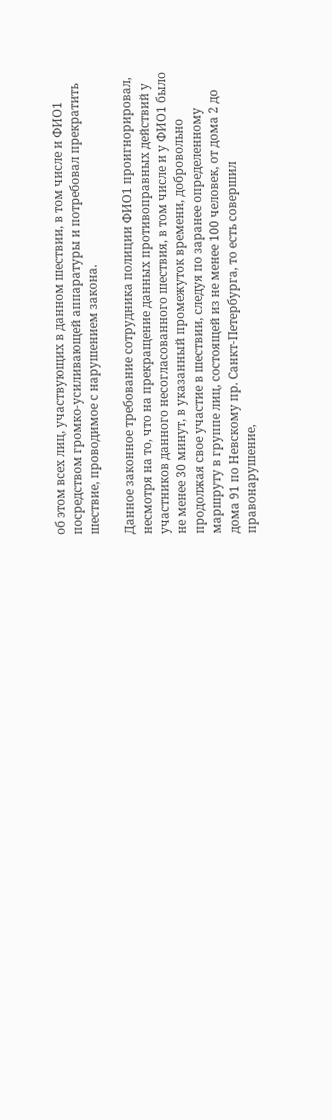об этом всех лиц, участвующих в данном шествии, в том числе и ФИО1 посредством громко-усиливающей аппаратуры и потребовал прекратить шествие, проводимое с нарушением закона.

Данное законное требование сотрудника полиции ФИО1 проигнорировал, несмотря на то, что на прекращение данных противоправных действий у участников данного несогласованного шествия, в том числе и у ФИО1 было не менее 30 минут, в указанный промежуток времени, добровольно продолжая свое участие в шествии, следуя по заранее определенному маршруту в группе лиц, состоящей из не менее 100 человек, от дома 2 до дома 91 по Невскому пр. Санкт-Петербурга, то есть совершил правонарушение,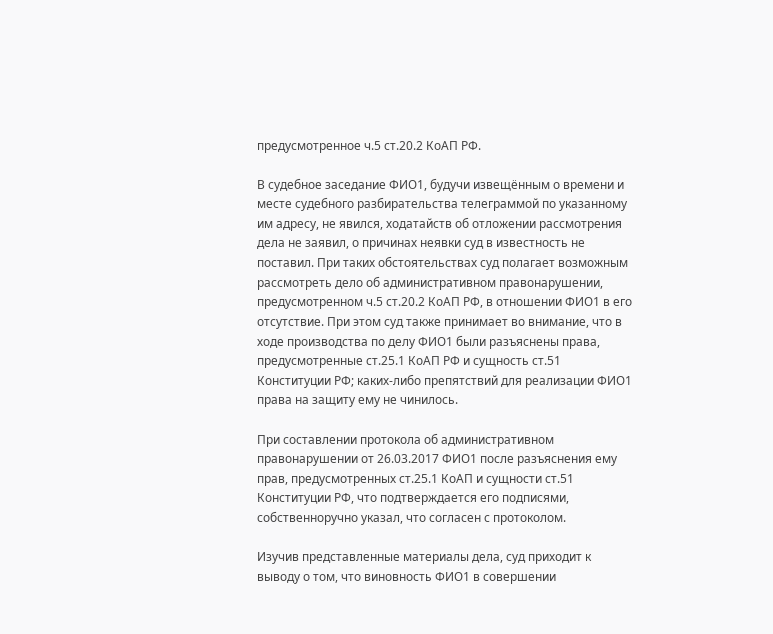предусмотренное ч.5 ст.20.2 КоАП РФ.

В судебное заседание ФИО1, будучи извещённым о времени и месте судебного разбирательства телеграммой по указанному им адресу, не явился, ходатайств об отложении рассмотрения дела не заявил, о причинах неявки суд в известность не поставил. При таких обстоятельствах суд полагает возможным рассмотреть дело об административном правонарушении, предусмотренном ч.5 ст.20.2 КоАП РФ, в отношении ФИО1 в его отсутствие. При этом суд также принимает во внимание, что в ходе производства по делу ФИО1 были разъяснены права, предусмотренные ст.25.1 КоАП РФ и сущность ст.51 Конституции РФ; каких-либо препятствий для реализации ФИО1 права на защиту ему не чинилось.

При составлении протокола об административном правонарушении от 26.03.2017 ФИО1 после разъяснения ему прав, предусмотренных ст.25.1 КоАП и сущности ст.51 Конституции РФ, что подтверждается его подписями, собственноручно указал, что согласен с протоколом.

Изучив представленные материалы дела, суд приходит к выводу о том, что виновность ФИО1 в совершении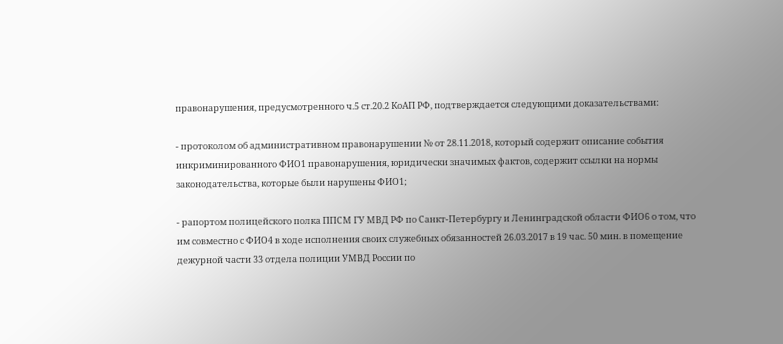правонарушения, предусмотренного ч.5 ст.20.2 КоАП РФ, подтверждается следующими доказательствами:

- протоколом об административном правонарушении № от 28.11.2018, который содержит описание события инкриминированного ФИО1 правонарушения, юридически значимых фактов, содержит ссылки на нормы законодательства, которые были нарушены ФИО1;

- рапортом полицейского полка ППСМ ГУ МВД РФ по Санкт-Петербургу и Ленинградской области ФИО6 о том, что им совместно с ФИО4 в ходе исполнения своих служебных обязанностей 26.03.2017 в 19 час. 50 мин. в помещение дежурной части 33 отдела полиции УМВД России по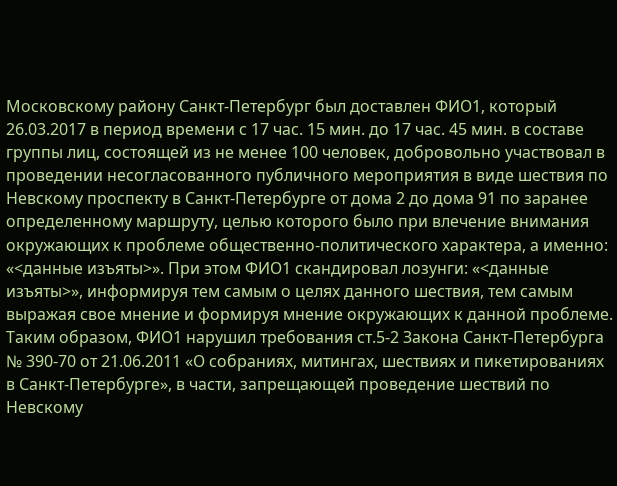Московскому району Санкт-Петербург был доставлен ФИО1, который 26.03.2017 в период времени с 17 час. 15 мин. до 17 час. 45 мин. в составе группы лиц, состоящей из не менее 100 человек, добровольно участвовал в проведении несогласованного публичного мероприятия в виде шествия по Невскому проспекту в Санкт-Петербурге от дома 2 до дома 91 по заранее определенному маршруту, целью которого было при влечение внимания окружающих к проблеме общественно-политического характера, а именно: «<данные изъяты>». При этом ФИО1 скандировал лозунги: «<данные изъяты>», информируя тем самым о целях данного шествия, тем самым выражая свое мнение и формируя мнение окружающих к данной проблеме. Таким образом, ФИО1 нарушил требования ст.5-2 Закона Санкт-Петербурга № 390-70 от 21.06.2011 «О собраниях, митингах, шествиях и пикетированиях в Санкт-Петербурге», в части, запрещающей проведение шествий по Невскому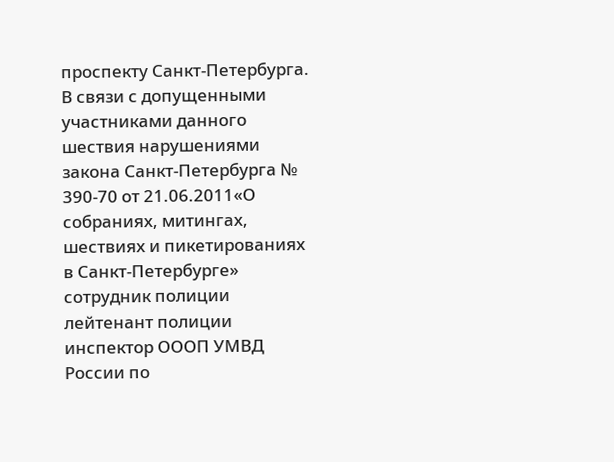проспекту Санкт-Петербурга. В связи с допущенными участниками данного шествия нарушениями закона Санкт-Петербурга № 390-70 от 21.06.2011«О собраниях, митингах, шествиях и пикетированиях в Санкт-Петербурге» сотрудник полиции лейтенант полиции инспектор ОООП УМВД России по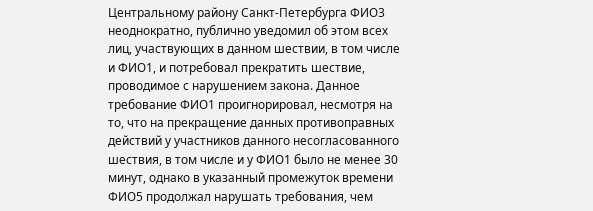Центральному району Санкт-Петербурга ФИО3 неоднократно, публично уведомил об этом всех лиц, участвующих в данном шествии, в том числе и ФИО1, и потребовал прекратить шествие, проводимое с нарушением закона. Данное требование ФИО1 проигнорировал, несмотря на то, что на прекращение данных противоправных действий у участников данного несогласованного шествия, в том числе и у ФИО1 было не менее 30 минут, однако в указанный промежуток времени ФИО5 продолжал нарушать требования, чем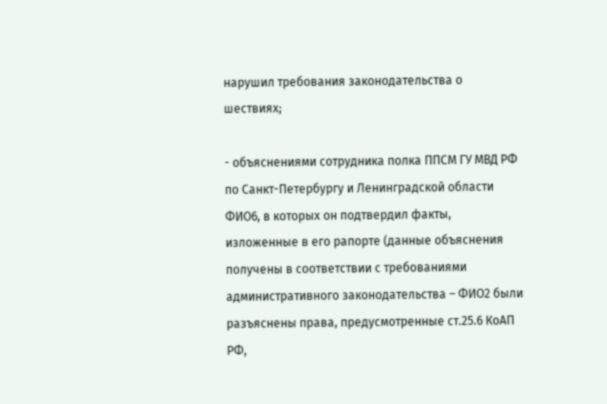нарушил требования законодательства о шествиях;

- объяснениями сотрудника полка ППСМ ГУ МВД РФ по Санкт-Петербургу и Ленинградской области ФИО6, в которых он подтвердил факты, изложенные в его рапорте (данные объяснения получены в соответствии с требованиями административного законодательства – ФИО2 были разъяснены права, предусмотренные ст.25.6 КоАП РФ,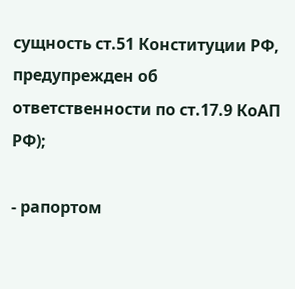сущность ст.51 Конституции РФ, предупрежден об ответственности по ст.17.9 КоАП РФ);

- рапортом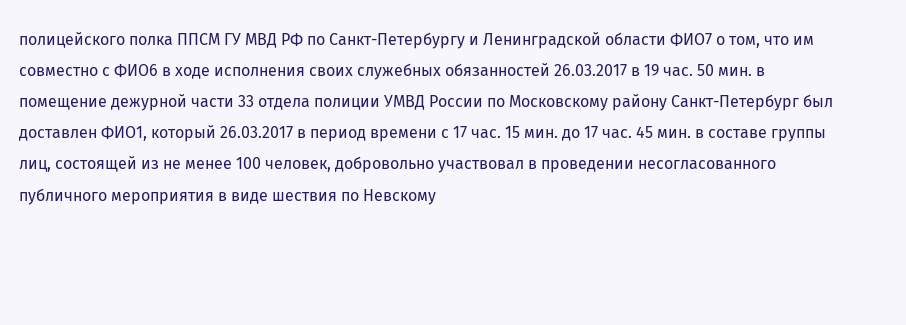полицейского полка ППСМ ГУ МВД РФ по Санкт-Петербургу и Ленинградской области ФИО7 о том, что им совместно с ФИО6 в ходе исполнения своих служебных обязанностей 26.03.2017 в 19 час. 50 мин. в помещение дежурной части 33 отдела полиции УМВД России по Московскому району Санкт-Петербург был доставлен ФИО1, который 26.03.2017 в период времени с 17 час. 15 мин. до 17 час. 45 мин. в составе группы лиц, состоящей из не менее 100 человек, добровольно участвовал в проведении несогласованного публичного мероприятия в виде шествия по Невскому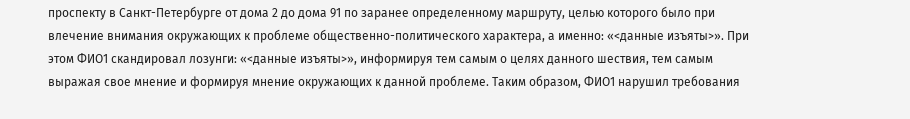проспекту в Санкт-Петербурге от дома 2 до дома 91 по заранее определенному маршруту, целью которого было при влечение внимания окружающих к проблеме общественно-политического характера, а именно: «<данные изъяты>». При этом ФИО1 скандировал лозунги: «<данные изъяты>», информируя тем самым о целях данного шествия, тем самым выражая свое мнение и формируя мнение окружающих к данной проблеме. Таким образом, ФИО1 нарушил требования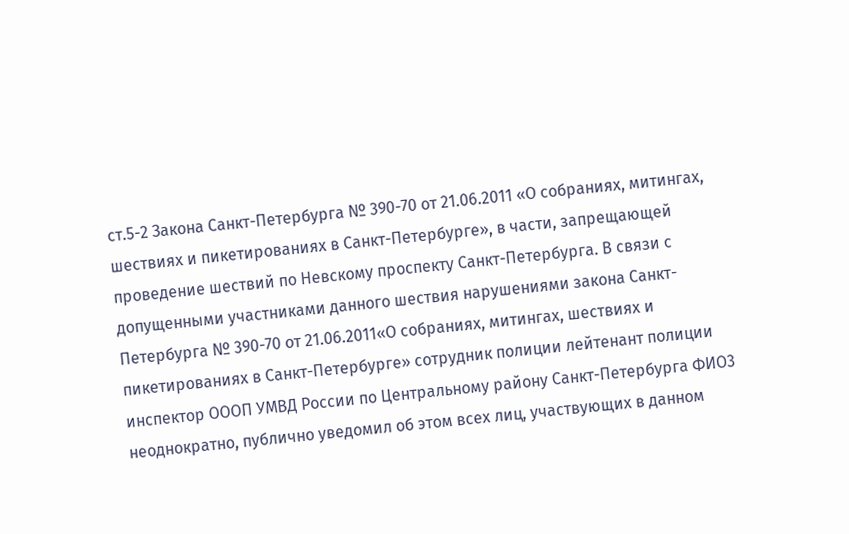ст.5-2 Закона Санкт-Петербурга № 390-70 от 21.06.2011 «О собраниях, митингах, шествиях и пикетированиях в Санкт-Петербурге», в части, запрещающей проведение шествий по Невскому проспекту Санкт-Петербурга. В связи с допущенными участниками данного шествия нарушениями закона Санкт-Петербурга № 390-70 от 21.06.2011«О собраниях, митингах, шествиях и пикетированиях в Санкт-Петербурге» сотрудник полиции лейтенант полиции инспектор ОООП УМВД России по Центральному району Санкт-Петербурга ФИО3 неоднократно, публично уведомил об этом всех лиц, участвующих в данном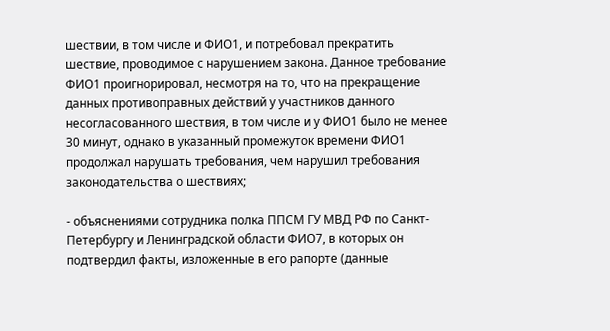шествии, в том числе и ФИО1, и потребовал прекратить шествие, проводимое с нарушением закона. Данное требование ФИО1 проигнорировал, несмотря на то, что на прекращение данных противоправных действий у участников данного несогласованного шествия, в том числе и у ФИО1 было не менее 30 минут, однако в указанный промежуток времени ФИО1 продолжал нарушать требования, чем нарушил требования законодательства о шествиях;

- объяснениями сотрудника полка ППСМ ГУ МВД РФ по Санкт-Петербургу и Ленинградской области ФИО7, в которых он подтвердил факты, изложенные в его рапорте (данные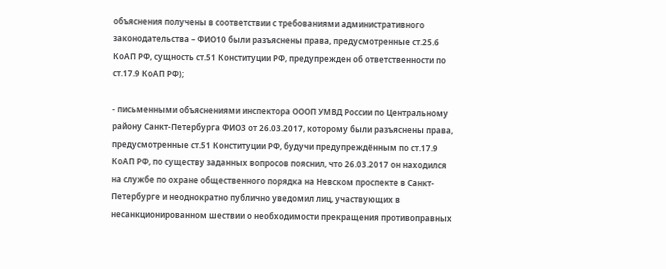объяснения получены в соответствии с требованиями административного законодательства – ФИО10 были разъяснены права, предусмотренные ст.25.6 КоАП РФ, сущность ст.51 Конституции РФ, предупрежден об ответственности по ст.17.9 КоАП РФ);

- письменными объяснениями инспектора ОООП УМВД России по Центральному району Санкт-Петербурга ФИО3 от 26.03.2017, которому были разъяснены права, предусмотренные ст.51 Конституции РФ, будучи предупреждённым по ст.17.9 КоАП РФ, по существу заданных вопросов пояснил, что 26.03.2017 он находился на службе по охране общественного порядка на Невском проспекте в Санкт-Петербурге и неоднократно публично уведомил лиц, участвующих в несанкционированном шествии о необходимости прекращения противоправных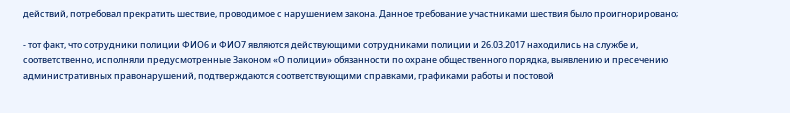действий, потребовал прекратить шествие, проводимое с нарушением закона. Данное требование участниками шествия было проигнорировано;

- тот факт, что сотрудники полиции ФИО6 и ФИО7 являются действующими сотрудниками полиции и 26.03.2017 находились на службе и, соответственно, исполняли предусмотренные Законом «О полиции» обязанности по охране общественного порядка, выявлению и пресечению административных правонарушений, подтверждаются соответствующими справками, графиками работы и постовой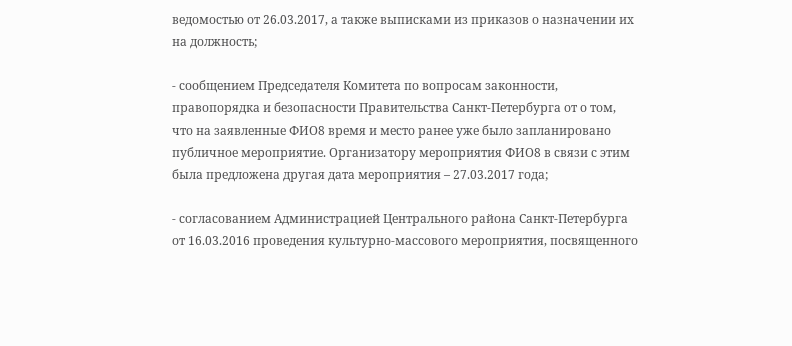ведомостью от 26.03.2017, а также выписками из приказов о назначении их на должность;

- сообщением Председателя Комитета по вопросам законности, правопорядка и безопасности Правительства Санкт-Петербурга от о том, что на заявленные ФИО8 время и место ранее уже было запланировано публичное мероприятие. Организатору мероприятия ФИО8 в связи с этим была предложена другая дата мероприятия – 27.03.2017 года;

- согласованием Администрацией Центрального района Санкт-Петербурга от 16.03.2016 проведения культурно-массового мероприятия, посвященного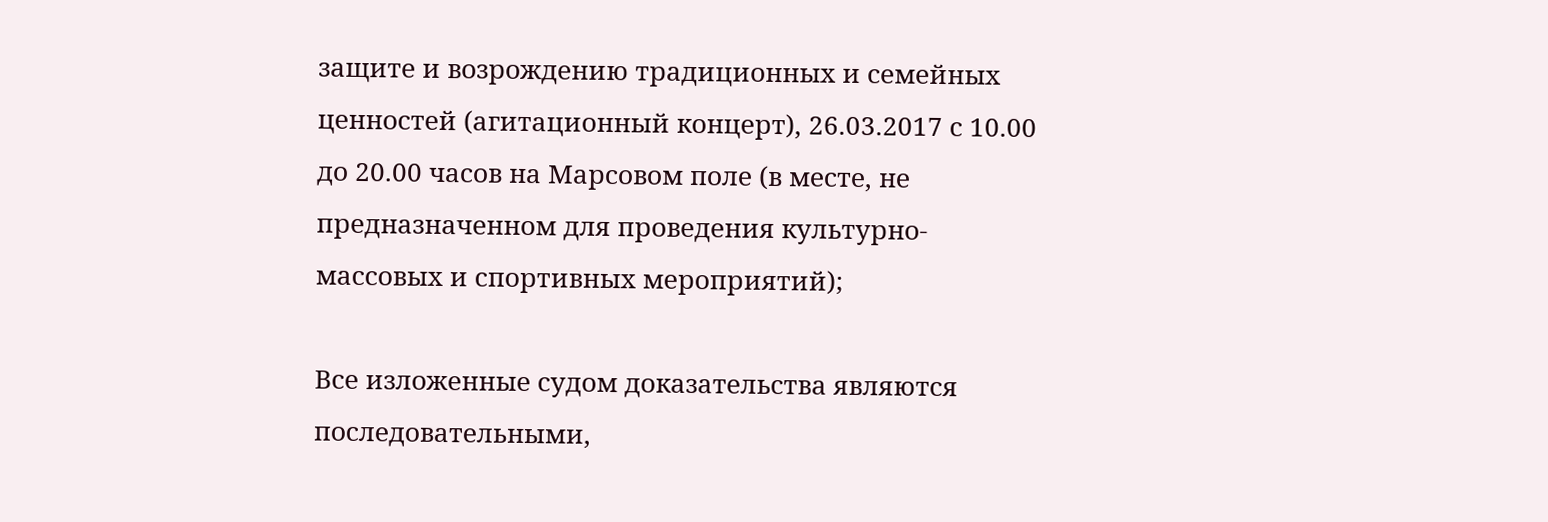защите и возрождению традиционных и семейных ценностей (агитационный концерт), 26.03.2017 с 10.00 до 20.00 часов на Марсовом поле (в месте, не предназначенном для проведения культурно-массовых и спортивных мероприятий);

Все изложенные судом доказательства являются последовательными,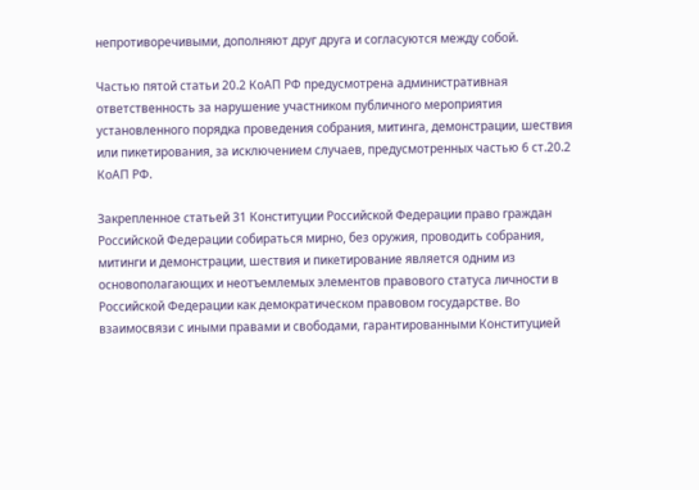непротиворечивыми, дополняют друг друга и согласуются между собой.

Частью пятой статьи 20.2 КоАП РФ предусмотрена административная ответственность за нарушение участником публичного мероприятия установленного порядка проведения собрания, митинга, демонстрации, шествия или пикетирования, за исключением случаев, предусмотренных частью 6 ст.20.2 КоАП РФ.

Закрепленное статьей 31 Конституции Российской Федерации право граждан Российской Федерации собираться мирно, без оружия, проводить собрания, митинги и демонстрации, шествия и пикетирование является одним из основополагающих и неотъемлемых элементов правового статуса личности в Российской Федерации как демократическом правовом государстве. Во взаимосвязи с иными правами и свободами, гарантированными Конституцией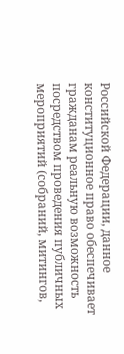Российской Федерации, данное конституционное право обеспечивает гражданам реальную возможность посредством проведения публичных мероприятий (собраний, митингов,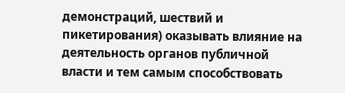демонстраций, шествий и пикетирования) оказывать влияние на деятельность органов публичной власти и тем самым способствовать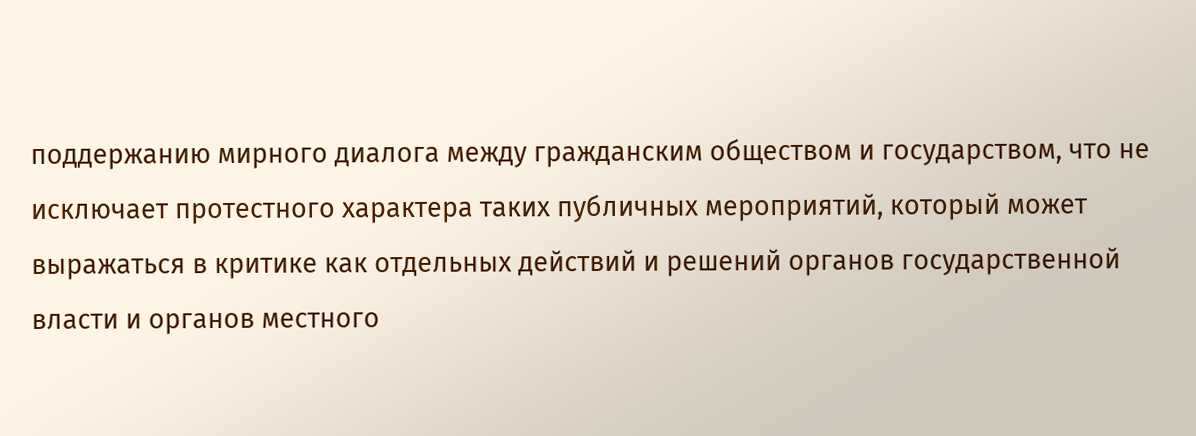поддержанию мирного диалога между гражданским обществом и государством, что не исключает протестного характера таких публичных мероприятий, который может выражаться в критике как отдельных действий и решений органов государственной власти и органов местного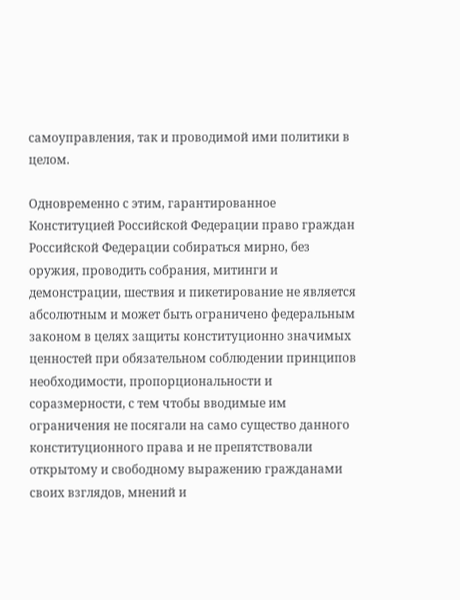самоуправления, так и проводимой ими политики в целом.

Одновременно с этим, гарантированное Конституцией Российской Федерации право граждан Российской Федерации собираться мирно, без оружия, проводить собрания, митинги и демонстрации, шествия и пикетирование не является абсолютным и может быть ограничено федеральным законом в целях защиты конституционно значимых ценностей при обязательном соблюдении принципов необходимости, пропорциональности и соразмерности, с тем чтобы вводимые им ограничения не посягали на само существо данного конституционного права и не препятствовали открытому и свободному выражению гражданами своих взглядов, мнений и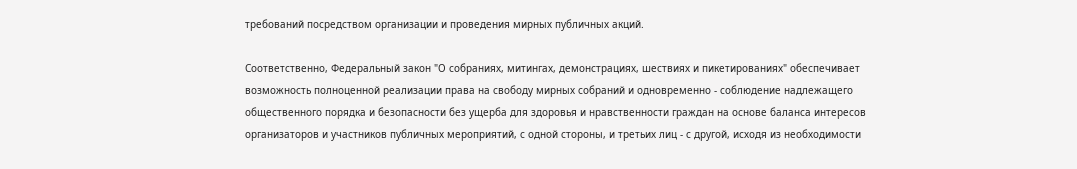требований посредством организации и проведения мирных публичных акций.

Соответственно, Федеральный закон "О собраниях, митингах, демонстрациях, шествиях и пикетированиях" обеспечивает возможность полноценной реализации права на свободу мирных собраний и одновременно - соблюдение надлежащего общественного порядка и безопасности без ущерба для здоровья и нравственности граждан на основе баланса интересов организаторов и участников публичных мероприятий, с одной стороны, и третьих лиц - с другой, исходя из необходимости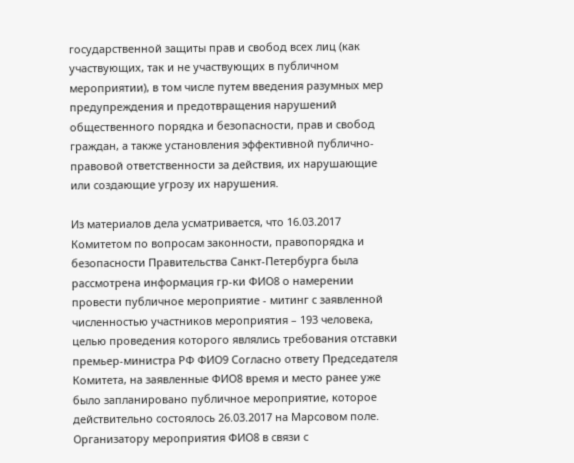государственной защиты прав и свобод всех лиц (как участвующих, так и не участвующих в публичном мероприятии), в том числе путем введения разумных мер предупреждения и предотвращения нарушений общественного порядка и безопасности, прав и свобод граждан, а также установления эффективной публично-правовой ответственности за действия, их нарушающие или создающие угрозу их нарушения.

Из материалов дела усматривается, что 16.03.2017 Комитетом по вопросам законности, правопорядка и безопасности Правительства Санкт-Петербурга была рассмотрена информация гр-ки ФИО8 о намерении провести публичное мероприятие - митинг с заявленной численностью участников мероприятия – 193 человека, целью проведения которого являлись требования отставки премьер-министра РФ ФИО9 Согласно ответу Председателя Комитета, на заявленные ФИО8 время и место ранее уже было запланировано публичное мероприятие, которое действительно состоялось 26.03.2017 на Марсовом поле. Организатору мероприятия ФИО8 в связи с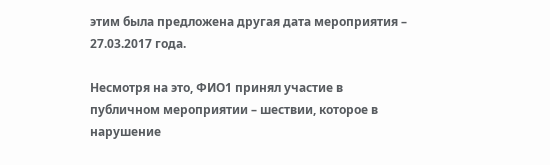этим была предложена другая дата мероприятия – 27.03.2017 года.

Несмотря на это, ФИО1 принял участие в публичном мероприятии – шествии, которое в нарушение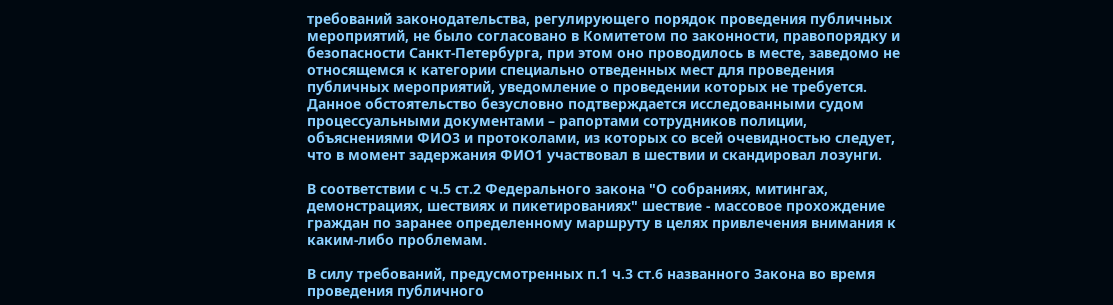требований законодательства, регулирующего порядок проведения публичных мероприятий, не было согласовано в Комитетом по законности, правопорядку и безопасности Санкт-Петербурга, при этом оно проводилось в месте, заведомо не относящемся к категории специально отведенных мест для проведения публичных мероприятий, уведомление о проведении которых не требуется. Данное обстоятельство безусловно подтверждается исследованными судом процессуальными документами – рапортами сотрудников полиции, объяснениями ФИО3 и протоколами, из которых со всей очевидностью следует, что в момент задержания ФИО1 участвовал в шествии и скандировал лозунги.

В соответствии с ч.5 ст.2 Федерального закона "О собраниях, митингах, демонстрациях, шествиях и пикетированиях" шествие - массовое прохождение граждан по заранее определенному маршруту в целях привлечения внимания к каким-либо проблемам.

В силу требований, предусмотренных п.1 ч.3 ст.6 названного Закона во время проведения публичного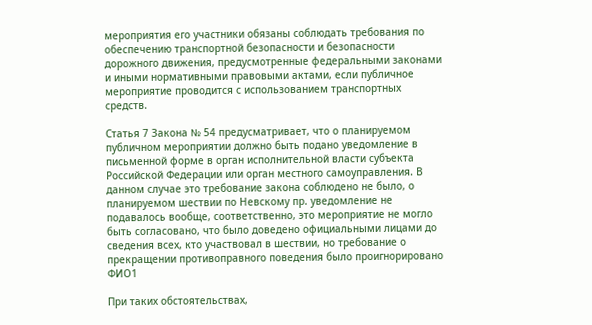мероприятия его участники обязаны соблюдать требования по обеспечению транспортной безопасности и безопасности дорожного движения, предусмотренные федеральными законами и иными нормативными правовыми актами, если публичное мероприятие проводится с использованием транспортных средств.

Статья 7 Закона № 54 предусматривает, что о планируемом публичном мероприятии должно быть подано уведомление в письменной форме в орган исполнительной власти субъекта Российской Федерации или орган местного самоуправления. В данном случае это требование закона соблюдено не было, о планируемом шествии по Невскому пр. уведомление не подавалось вообще, соответственно, это мероприятие не могло быть согласовано, что было доведено официальными лицами до сведения всех, кто участвовал в шествии, но требование о прекращении противоправного поведения было проигнорировано ФИО1

При таких обстоятельствах,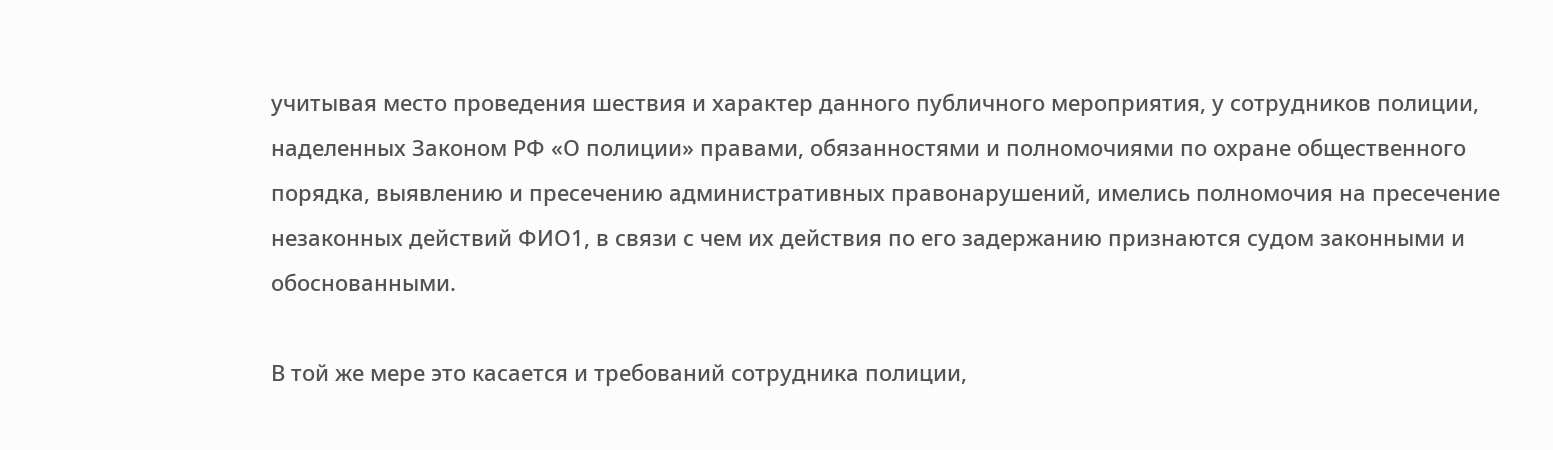учитывая место проведения шествия и характер данного публичного мероприятия, у сотрудников полиции, наделенных Законом РФ «О полиции» правами, обязанностями и полномочиями по охране общественного порядка, выявлению и пресечению административных правонарушений, имелись полномочия на пресечение незаконных действий ФИО1, в связи с чем их действия по его задержанию признаются судом законными и обоснованными.

В той же мере это касается и требований сотрудника полиции,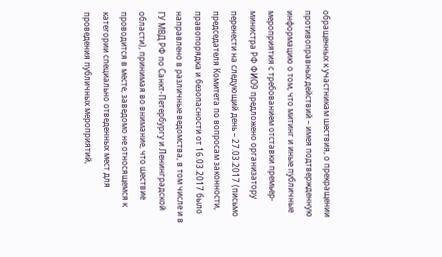обращенных к участникам шествия, о прекращении противоправных действий – имея подтвержденную информацию о том, что митинг и иные публичные мероприятия с требованием отставки премьер-министра РФ ФИО9 предложено организатору перенести на следующий день – 27.03.2017 (письмо председателя Комитета по вопросам законности, правопорядка и безопасности от 16.03.2017 было направлено в различные ведомства, в том числе и в ГУ МВД РФ по Санкт-Петербургу и Ленинградской области), принимая во внимание, что шествие проводится в месте, заведомо не относящемся к категории специально отведенных мест для проведения публичных мероприятий,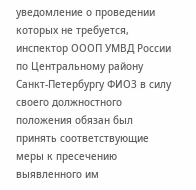уведомление о проведении которых не требуется, инспектор ОООП УМВД России по Центральному району Санкт-Петербургу ФИО3 в силу своего должностного положения обязан был принять соответствующие меры к пресечению выявленного им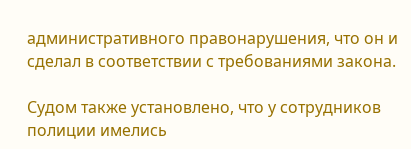административного правонарушения, что он и сделал в соответствии с требованиями закона.

Судом также установлено, что у сотрудников полиции имелись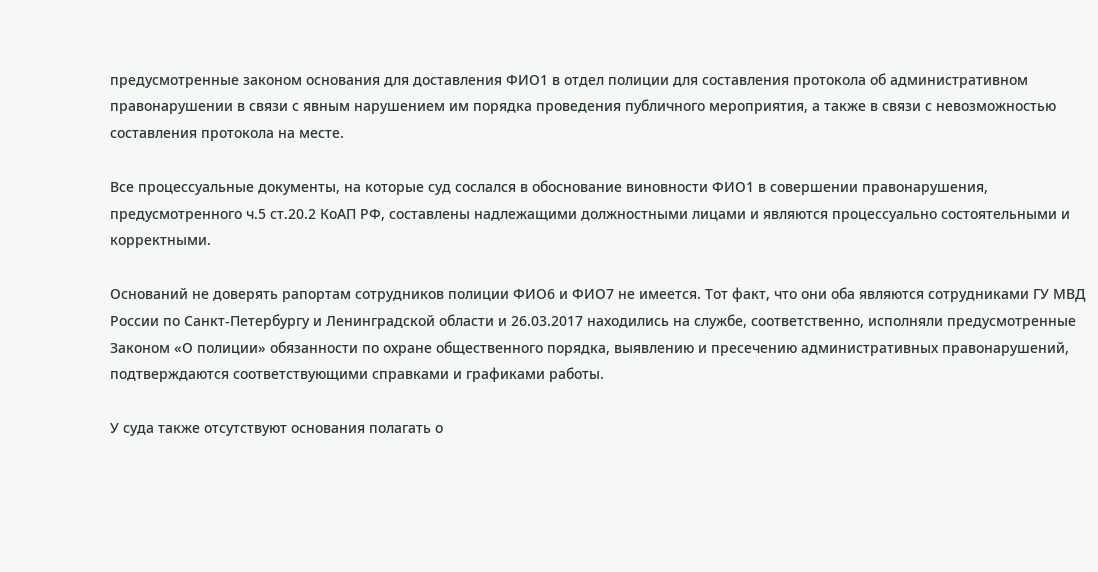предусмотренные законом основания для доставления ФИО1 в отдел полиции для составления протокола об административном правонарушении в связи с явным нарушением им порядка проведения публичного мероприятия, а также в связи с невозможностью составления протокола на месте.

Все процессуальные документы, на которые суд сослался в обоснование виновности ФИО1 в совершении правонарушения, предусмотренного ч.5 ст.20.2 КоАП РФ, составлены надлежащими должностными лицами и являются процессуально состоятельными и корректными.

Оснований не доверять рапортам сотрудников полиции ФИО6 и ФИО7 не имеется. Тот факт, что они оба являются сотрудниками ГУ МВД России по Санкт-Петербургу и Ленинградской области и 26.03.2017 находились на службе, соответственно, исполняли предусмотренные Законом «О полиции» обязанности по охране общественного порядка, выявлению и пресечению административных правонарушений, подтверждаются соответствующими справками и графиками работы.

У суда также отсутствуют основания полагать о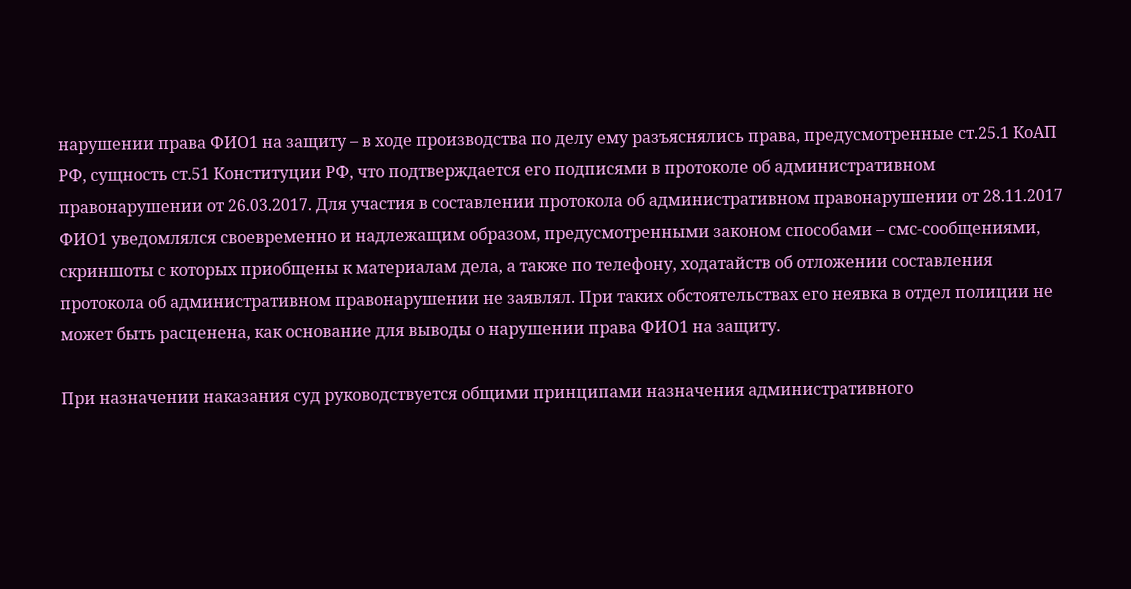нарушении права ФИО1 на защиту – в ходе производства по делу ему разъяснялись права, предусмотренные ст.25.1 КоАП РФ, сущность ст.51 Конституции РФ, что подтверждается его подписями в протоколе об административном правонарушении от 26.03.2017. Для участия в составлении протокола об административном правонарушении от 28.11.2017 ФИО1 уведомлялся своевременно и надлежащим образом, предусмотренными законом способами – смс-сообщениями, скриншоты с которых приобщены к материалам дела, а также по телефону, ходатайств об отложении составления протокола об административном правонарушении не заявлял. При таких обстоятельствах его неявка в отдел полиции не может быть расценена, как основание для выводы о нарушении права ФИО1 на защиту.

При назначении наказания суд руководствуется общими принципами назначения административного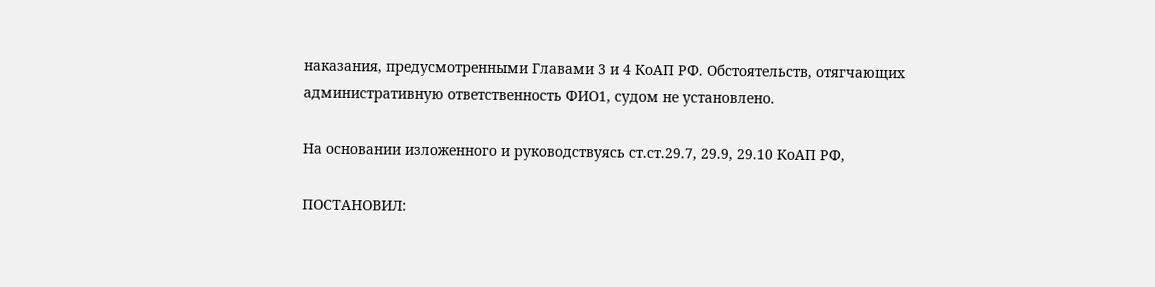наказания, предусмотренными Главами 3 и 4 КоАП РФ. Обстоятельств, отягчающих административную ответственность ФИО1, судом не установлено.

На основании изложенного и руководствуясь ст.ст.29.7, 29.9, 29.10 КоАП РФ,

ПОСТАНОВИЛ: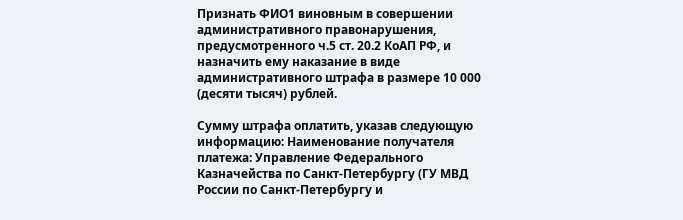Признать ФИО1 виновным в совершении административного правонарушения, предусмотренного ч.5 ст. 20.2 КоАП РФ, и назначить ему наказание в виде административного штрафа в размере 10 000 (десяти тысяч) рублей.

Сумму штрафа оплатить, указав следующую информацию: Наименование получателя платежа: Управление Федерального Казначейства по Санкт-Петербургу (ГУ МВД России по Санкт-Петербургу и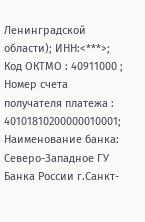Ленинградской области); ИНН:<***>; Код ОКТМО : 40911000 ; Номер счета получателя платежа : 40101810200000010001; Наименование банка: Северо-Западное ГУ Банка России г.Санкт-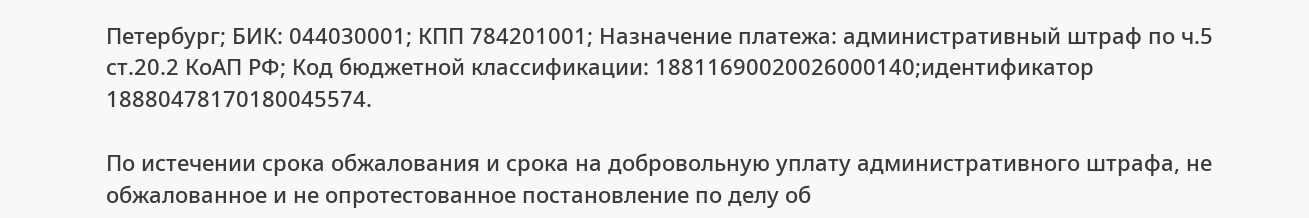Петербург; БИК: 044030001; КПП 784201001; Назначение платежа: административный штраф по ч.5 ст.20.2 КоАП РФ; Код бюджетной классификации: 18811690020026000140;идентификатор 18880478170180045574.

По истечении срока обжалования и срока на добровольную уплату административного штрафа, не обжалованное и не опротестованное постановление по делу об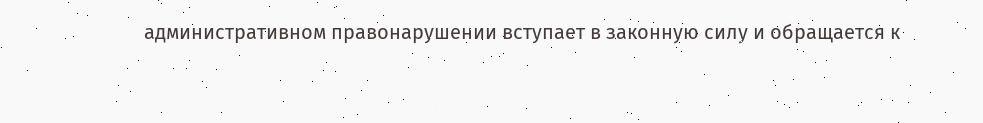административном правонарушении вступает в законную силу и обращается к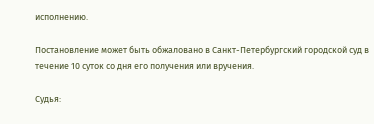исполнению.

Постановление может быть обжаловано в Санкт-Петербургский городской суд в течение 10 суток со дня его получения или вручения.

Судья: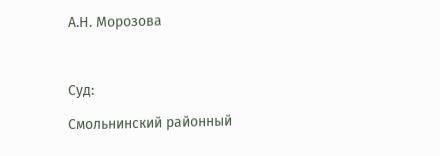А.Н. Морозова



Суд:

Смольнинский районный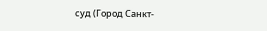суд (Город Санкт-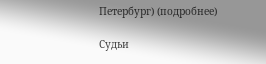Петербург) (подробнее)

Судьи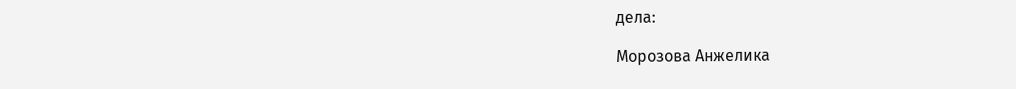дела:

Морозова Анжелика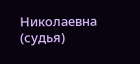Николаевна (судья)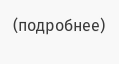(подробнее)